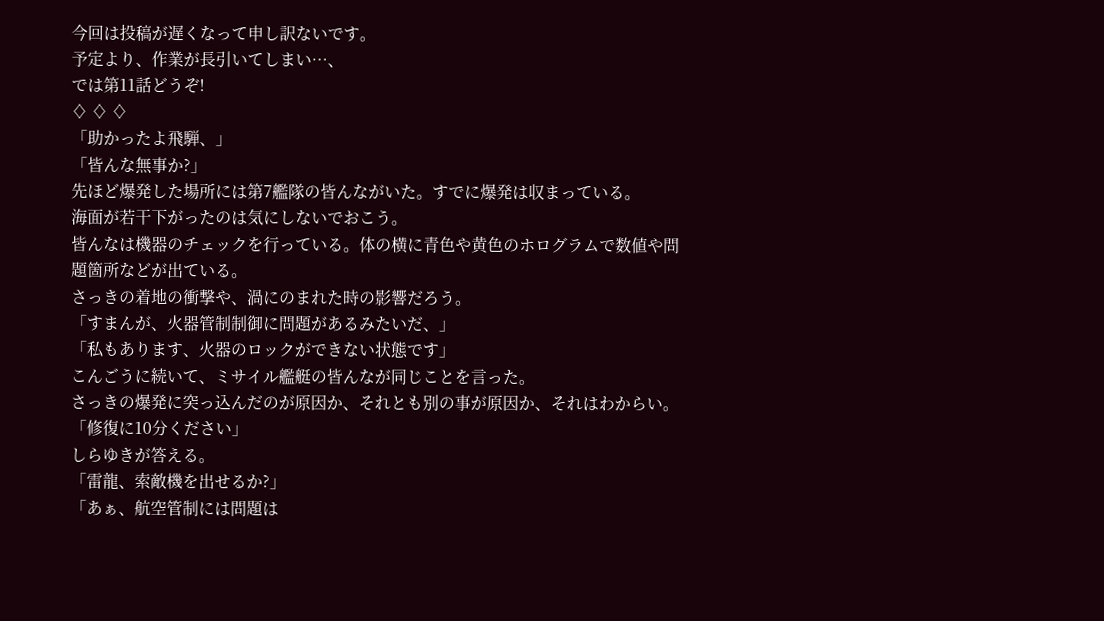今回は投稿が遅くなって申し訳ないです。
予定より、作業が長引いてしまい…、
では第11話どうぞ!
♢ ♢ ♢
「助かったよ飛騨、」
「皆んな無事か?」
先ほど爆発した場所には第7艦隊の皆んながいた。すでに爆発は収まっている。
海面が若干下がったのは気にしないでおこう。
皆んなは機器のチェックを行っている。体の横に青色や黄色のホログラムで数値や問題箇所などが出ている。
さっきの着地の衝撃や、渦にのまれた時の影響だろう。
「すまんが、火器管制制御に問題があるみたいだ、」
「私もあります、火器のロックができない状態です」
こんごうに続いて、ミサイル艦艇の皆んなが同じことを言った。
さっきの爆発に突っ込んだのが原因か、それとも別の事が原因か、それはわからい。
「修復に10分ください」
しらゆきが答える。
「雷龍、索敵機を出せるか?」
「あぁ、航空管制には問題は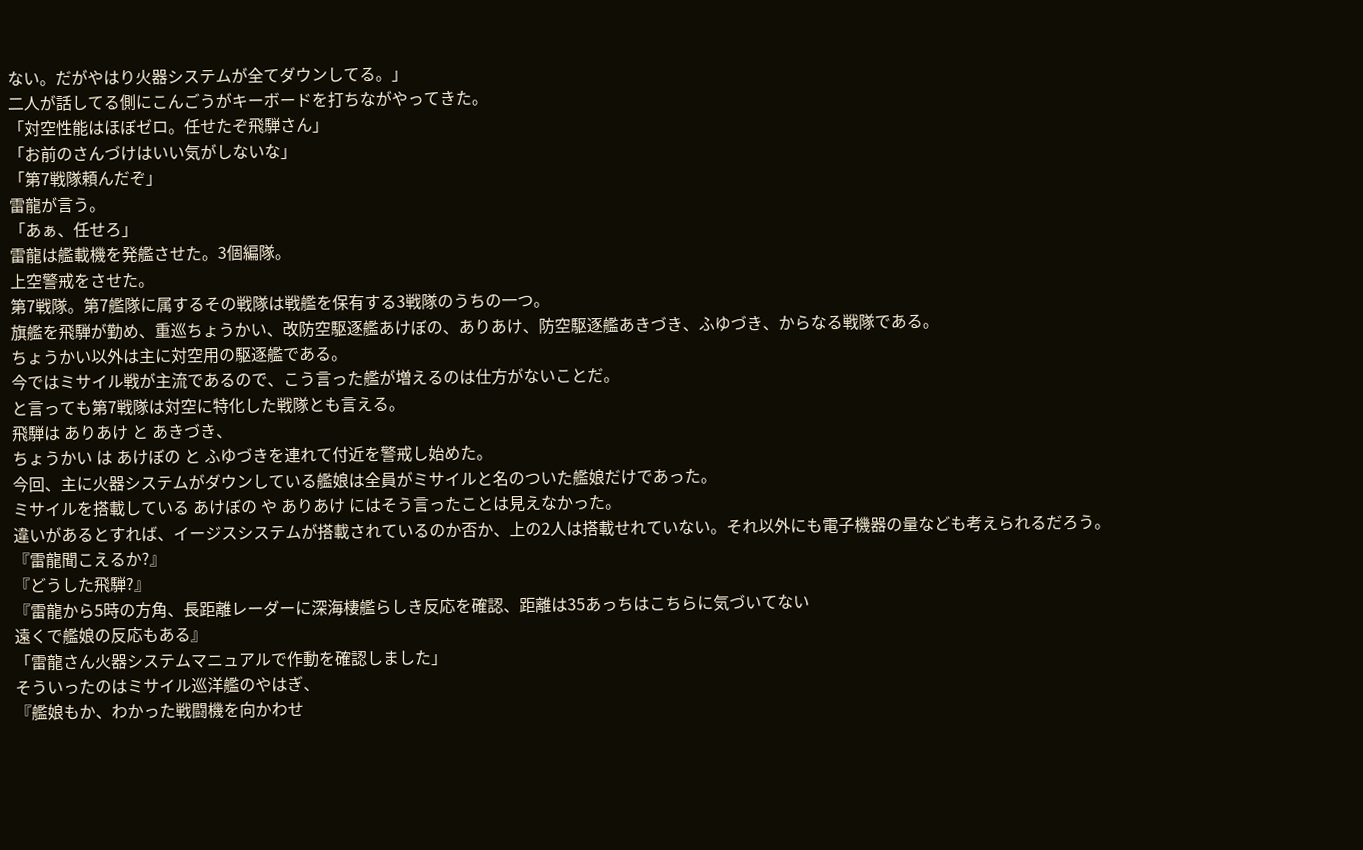ない。だがやはり火器システムが全てダウンしてる。」
二人が話してる側にこんごうがキーボードを打ちながやってきた。
「対空性能はほぼゼロ。任せたぞ飛騨さん」
「お前のさんづけはいい気がしないな」
「第7戦隊頼んだぞ」
雷龍が言う。
「あぁ、任せろ」
雷龍は艦載機を発艦させた。3個編隊。
上空警戒をさせた。
第7戦隊。第7艦隊に属するその戦隊は戦艦を保有する3戦隊のうちの一つ。
旗艦を飛騨が勤め、重巡ちょうかい、改防空駆逐艦あけぼの、ありあけ、防空駆逐艦あきづき、ふゆづき、からなる戦隊である。
ちょうかい以外は主に対空用の駆逐艦である。
今ではミサイル戦が主流であるので、こう言った艦が増えるのは仕方がないことだ。
と言っても第7戦隊は対空に特化した戦隊とも言える。
飛騨は ありあけ と あきづき、
ちょうかい は あけぼの と ふゆづきを連れて付近を警戒し始めた。
今回、主に火器システムがダウンしている艦娘は全員がミサイルと名のついた艦娘だけであった。
ミサイルを搭載している あけぼの や ありあけ にはそう言ったことは見えなかった。
違いがあるとすれば、イージスシステムが搭載されているのか否か、上の2人は搭載せれていない。それ以外にも電子機器の量なども考えられるだろう。
『雷龍聞こえるか?』
『どうした飛騨?』
『雷龍から5時の方角、長距離レーダーに深海棲艦らしき反応を確認、距離は35あっちはこちらに気づいてない
遠くで艦娘の反応もある』
「雷龍さん火器システムマニュアルで作動を確認しました」
そういったのはミサイル巡洋艦のやはぎ、
『艦娘もか、わかった戦闘機を向かわせ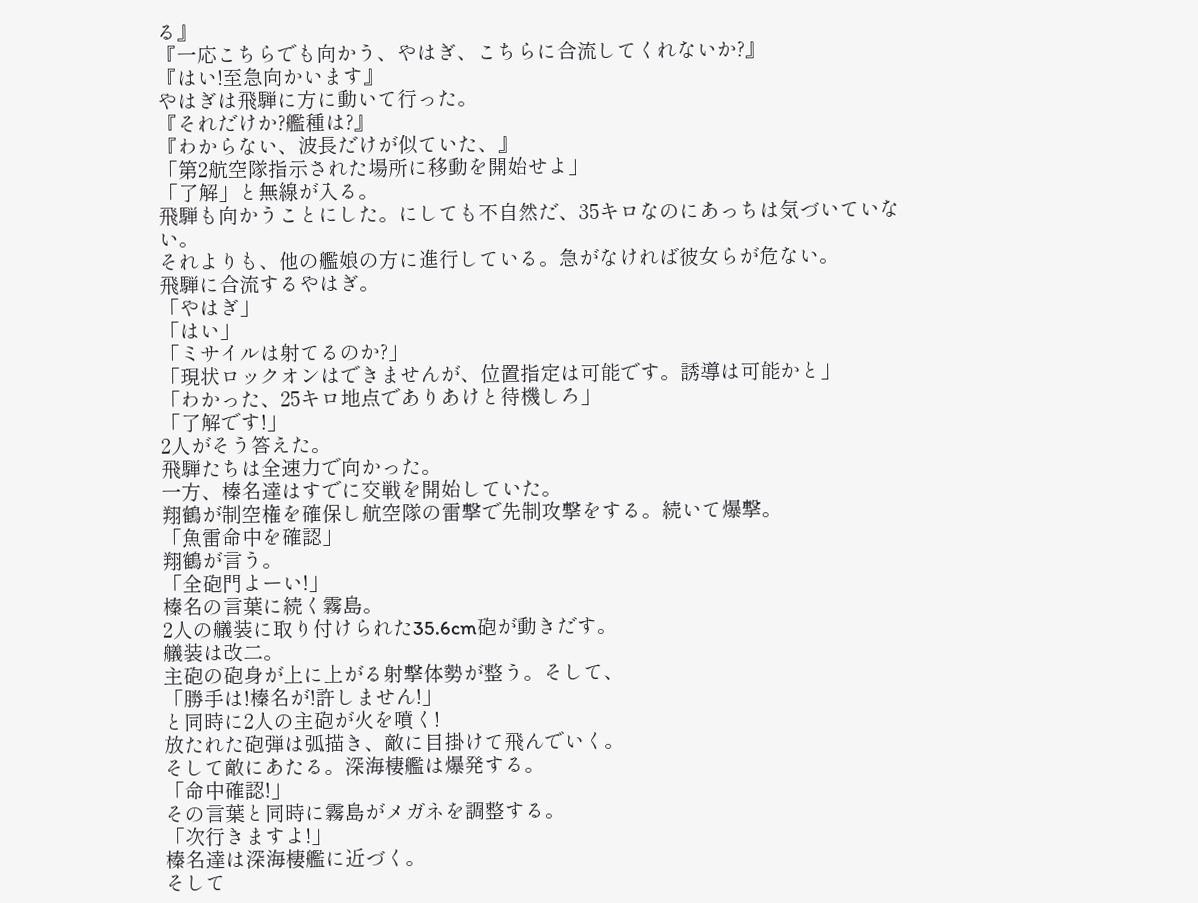る』
『一応こちらでも向かう、やはぎ、こちらに合流してくれないか?』
『はい!至急向かいます』
やはぎは飛騨に方に動いて行った。
『それだけか?艦種は?』
『わからない、波長だけが似ていた、』
「第2航空隊指示された場所に移動を開始せよ」
「了解」と無線が入る。
飛騨も向かうことにした。にしても不自然だ、35キロなのにあっちは気づいていない。
それよりも、他の艦娘の方に進行している。急がなければ彼女らが危ない。
飛騨に合流するやはぎ。
「やはぎ」
「はい」
「ミサイルは射てるのか?」
「現状ロックオンはできませんが、位置指定は可能です。誘導は可能かと」
「わかった、25キロ地点でありあけと待機しろ」
「了解です!」
2人がそう答えた。
飛騨たちは全速力で向かった。
一方、榛名達はすでに交戦を開始していた。
翔鶴が制空権を確保し航空隊の雷撃で先制攻撃をする。続いて爆撃。
「魚雷命中を確認」
翔鶴が言う。
「全砲門よーい!」
榛名の言葉に続く霧島。
2人の艤装に取り付けられた35.6cm砲が動きだす。
艤装は改二。
主砲の砲身が上に上がる射撃体勢が整う。そして、
「勝手は!榛名が!許しません!」
と同時に2人の主砲が火を噴く!
放たれた砲弾は弧描き、敵に目掛けて飛んでいく。
そして敵にあたる。深海棲艦は爆発する。
「命中確認!」
その言葉と同時に霧島がメガネを調整する。
「次行きますよ!」
榛名達は深海棲艦に近づく。
そして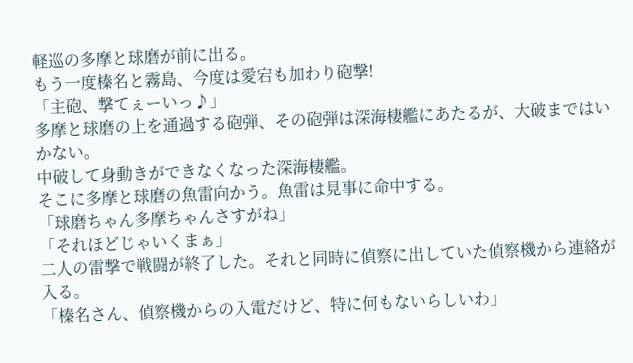軽巡の多摩と球磨が前に出る。
もう一度榛名と霧島、今度は愛宕も加わり砲撃!
「主砲、撃てぇーいっ♪」
多摩と球磨の上を通過する砲弾、その砲弾は深海棲艦にあたるが、大破まではいかない。
中破して身動きができなくなった深海棲艦。
そこに多摩と球磨の魚雷向かう。魚雷は見事に命中する。
「球磨ちゃん多摩ちゃんさすがね」
「それほどじゃいくまぁ」
二人の雷撃で戦闘が終了した。それと同時に偵察に出していた偵察機から連絡が入る。
「榛名さん、偵察機からの入電だけど、特に何もないらしいわ」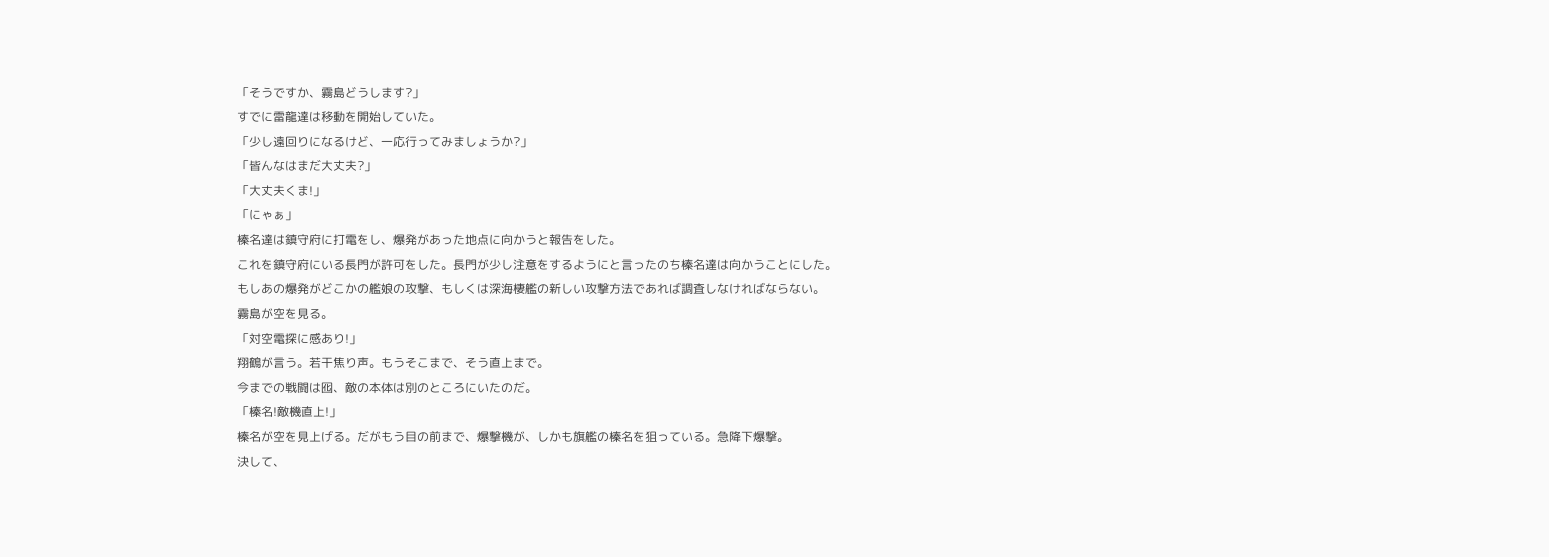「そうですか、霧島どうします?」
すでに雷龍達は移動を開始していた。
「少し遠回りになるけど、一応行ってみましょうか?」
「皆んなはまだ大丈夫?」
「大丈夫くま!」
「にゃぁ」
榛名達は鎮守府に打電をし、爆発があった地点に向かうと報告をした。
これを鎮守府にいる長門が許可をした。長門が少し注意をするようにと言ったのち榛名達は向かうことにした。
もしあの爆発がどこかの艦娘の攻撃、もしくは深海棲艦の新しい攻撃方法であれば調査しなければならない。
霧島が空を見る。
「対空電探に感あり!」
翔鶴が言う。若干焦り声。もうそこまで、そう直上まで。
今までの戦闘は囮、敵の本体は別のところにいたのだ。
「榛名!敵機直上!」
榛名が空を見上げる。だがもう目の前まで、爆撃機が、しかも旗艦の榛名を狙っている。急降下爆撃。
決して、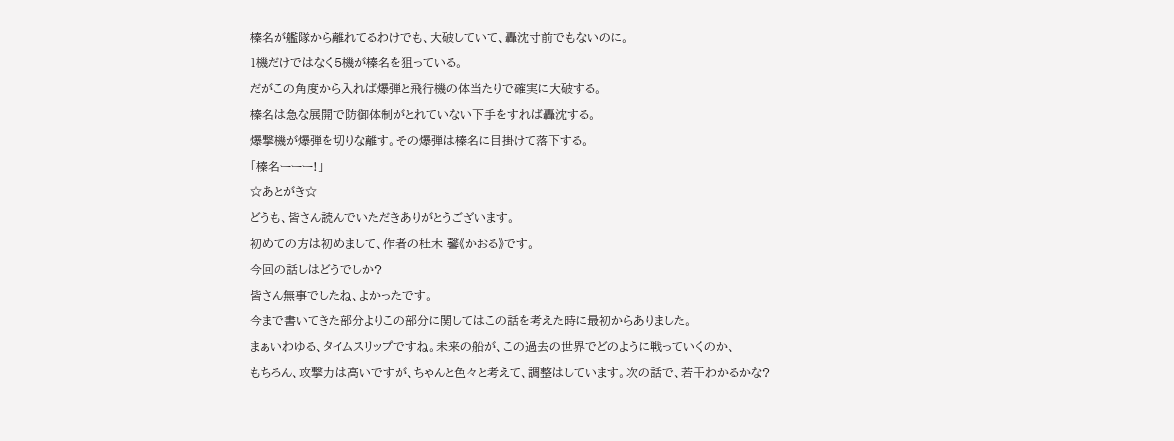榛名が艦隊から離れてるわけでも、大破していて、轟沈寸前でもないのに。
1機だけではなく5機が榛名を狙っている。
だがこの角度から入れば爆弾と飛行機の体当たりで確実に大破する。
榛名は急な展開で防御体制がとれていない下手をすれば轟沈する。
爆撃機が爆弾を切りな離す。その爆弾は榛名に目掛けて落下する。
「榛名ーーー!」
☆あとがき☆
どうも、皆さん読んでいただきありがとうございます。
初めての方は初めまして、作者の杜木 馨《かおる》です。
今回の話しはどうでしか?
皆さん無事でしたね、よかったです。
今まで書いてきた部分よりこの部分に関してはこの話を考えた時に最初からありました。
まぁいわゆる、タイムスリップですね。未来の船が、この過去の世界でどのように戦っていくのか、
もちろん、攻撃力は高いですが、ちゃんと色々と考えて、調整はしています。次の話で、若干わかるかな?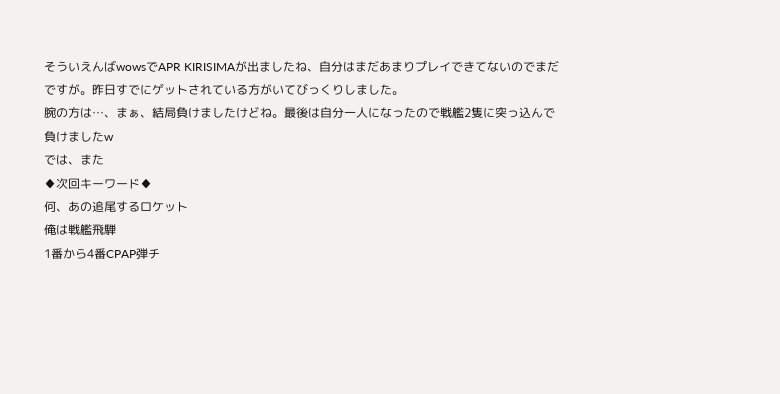そういえんばwowsでAPR KIRISIMAが出ましたね、自分はまだあまりプレイできてないのでまだですが。昨日すでにゲットされている方がいてびっくりしました。
腕の方は…、まぁ、結局負けましたけどね。最後は自分一人になったので戦艦2隻に突っ込んで負けましたw
では、また
♦次回キーワード♦
何、あの追尾するロケット
俺は戦艦飛騨
1番から4番CPAP弾チ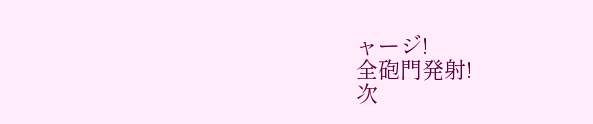ャージ!
全砲門発射!
次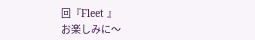回『Fleet 』
お楽しみに〜